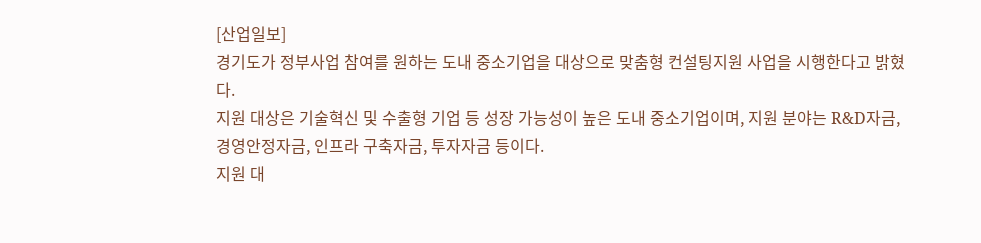[산업일보]
경기도가 정부사업 참여를 원하는 도내 중소기업을 대상으로 맞춤형 컨설팅지원 사업을 시행한다고 밝혔다.
지원 대상은 기술혁신 및 수출형 기업 등 성장 가능성이 높은 도내 중소기업이며, 지원 분야는 R&D자금, 경영안정자금, 인프라 구축자금, 투자자금 등이다.
지원 대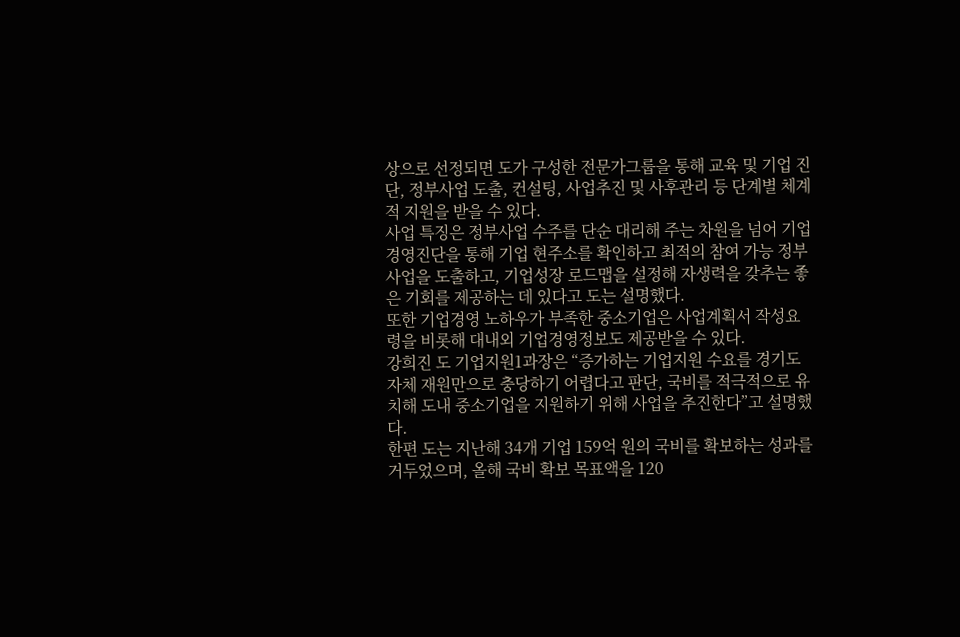상으로 선정되면 도가 구성한 전문가그룹을 통해 교육 및 기업 진단, 정부사업 도출, 컨설팅, 사업추진 및 사후관리 등 단계별 체계적 지원을 받을 수 있다.
사업 특징은 정부사업 수주를 단순 대리해 주는 차원을 넘어 기업경영진단을 통해 기업 현주소를 확인하고 최적의 참여 가능 정부사업을 도출하고, 기업성장 로드맵을 설정해 자생력을 갖추는 좋은 기회를 제공하는 데 있다고 도는 설명했다.
또한 기업경영 노하우가 부족한 중소기업은 사업계획서 작성요령을 비롯해 대내외 기업경영정보도 제공받을 수 있다.
강희진 도 기업지원1과장은 “증가하는 기업지원 수요를 경기도 자체 재원만으로 충당하기 어렵다고 판단, 국비를 적극적으로 유치해 도내 중소기업을 지원하기 위해 사업을 추진한다”고 설명했다.
한편 도는 지난해 34개 기업 159억 원의 국비를 확보하는 성과를 거두었으며, 올해 국비 확보 목표액을 120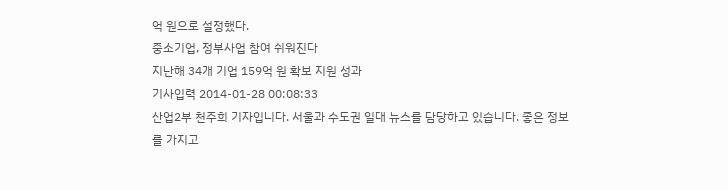억 원으로 설정했다.
중소기업, 정부사업 참여 쉬워진다
지난해 34개 기업 159억 원 확보 지원 성과
기사입력 2014-01-28 00:08:33
산업2부 천주희 기자입니다. 서울과 수도권 일대 뉴스를 담당하고 있습니다. 좋은 정보를 가지고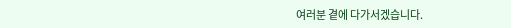여러분 곁에 다가서겠습니다.